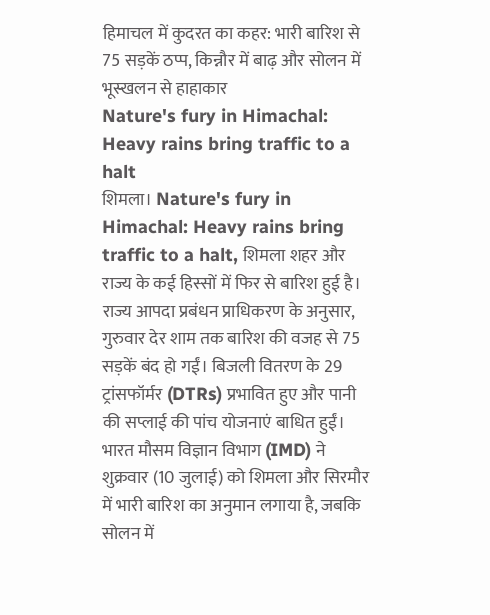हिमाचल में कुदरत का कहर: भारी बारिश से 75 सड़कें ठप्प, किन्नौर में बाढ़ और सोलन में भूस्खलन से हाहाकार
Nature's fury in Himachal: Heavy rains bring traffic to a halt
शिमला। Nature's fury in Himachal: Heavy rains bring traffic to a halt, शिमला शहर और राज्य के कई हिस्सों में फिर से बारिश हुई है। राज्य आपदा प्रबंधन प्राधिकरण के अनुसार, गुरुवार देर शाम तक बारिश की वजह से 75 सड़कें बंद हो गईं। बिजली वितरण के 29 ट्रांसफॉर्मर (DTRs) प्रभावित हुए और पानी की सप्लाई की पांच योजनाएं बाधित हुईं।
भारत मौसम विज्ञान विभाग (IMD) ने शुक्रवार (10 जुलाई) को शिमला और सिरमौर में भारी बारिश का अनुमान लगाया है, जबकि सोलन में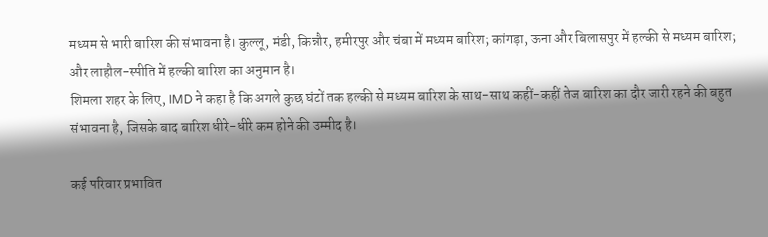मध्यम से भारी बारिश की संभावना है। कुल्लू, मंडी, किन्नौर, हमीरपुर और चंबा में मध्यम बारिश; कांगड़ा, ऊना और बिलासपुर में हल्की से मध्यम बारिश; और लाहौल-स्पीति में हल्की बारिश का अनुमान है।
शिमला शहर के लिए, IMD ने कहा है कि अगले कुछ घंटों तक हल्की से मध्यम बारिश के साथ-साथ कहीं-कहीं तेज बारिश का दौर जारी रहने की बहुत संभावना है, जिसके बाद बारिश धीरे-धीरे कम होने की उम्मीद है।

कई परिवार प्रभावित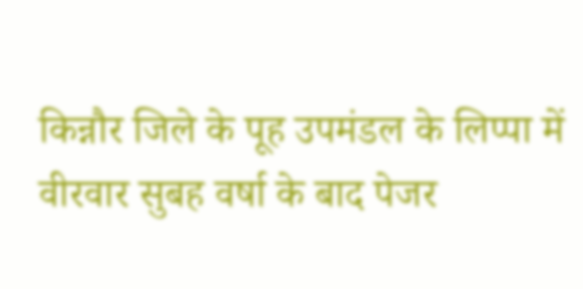किन्नौर जिले के पूह उपमंडल के लिप्पा में वीरवार सुबह वर्षा के बाद पेजर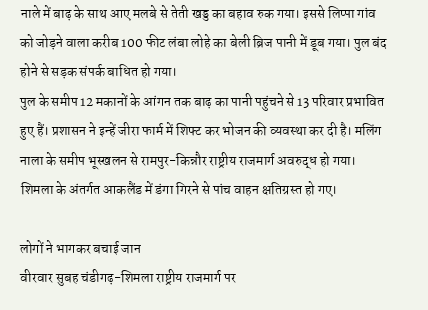नाले में बाढ़ के साथ आए मलबे से तेती खड्ड का बहाव रुक गया। इससे लिप्पा गांव को जोड़ने वाला करीब 100 फीट लंबा लोहे का बेली ब्रिज पानी में डूब गया। पुल बंद होने से सड़क संपर्क बाधित हो गया।
पुल के समीप 12 मकानों के आंगन तक बाढ़ का पानी पहुंचने से 13 परिवार प्रभावित हुए हैं। प्रशासन ने इन्हें जीरा फार्म में शिफ्ट कर भोजन की व्यवस्था कर दी है। मलिंग नाला के समीप भूस्खलन से रामपुर-किन्नौर राष्ट्रीय राजमार्ग अवरुद्ध हो गया। शिमला के अंतर्गत आकलैंड में डंगा गिरने से पांच वाहन क्षतिग्रस्त हो गए।

लोगों ने भागकर बचाई जान
वीरवार सुबह चंडीगढ़-शिमला राष्ट्रीय राजमार्ग पर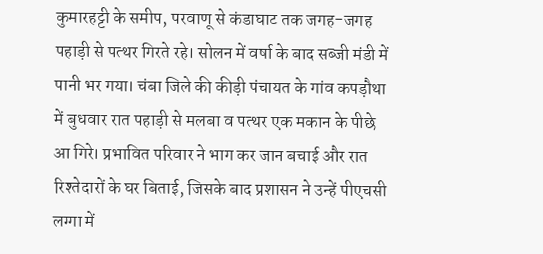कुमारहट्टी के समीप, परवाणू से कंडाघाट तक जगह-जगह पहाड़ी से पत्थर गिरते रहे। सोलन में वर्षा के बाद सब्जी मंडी में पानी भर गया। चंबा जिले की कीड़ी पंचायत के गांव कपड़ौथा में बुधवार रात पहाड़ी से मलबा व पत्थर एक मकान के पीछे आ गिरे। प्रभावित परिवार ने भाग कर जान बचाई और रात रिश्तेदारों के घर बिताई, जिसके बाद प्रशासन ने उन्हें पीएचसी लग्गा में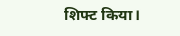शिफ्ट किया।